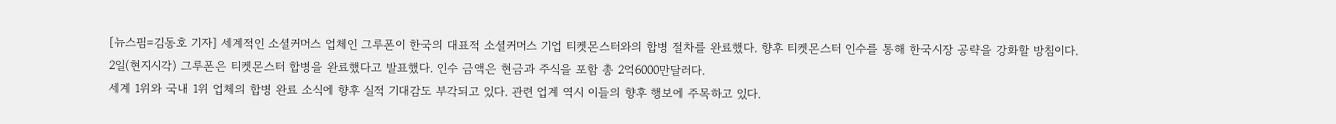[뉴스핌=김동호 기자] 세계적인 소셜커머스 업체인 그루폰이 한국의 대표적 소셜커머스 기업 티켓몬스터와의 합병 절차를 완료했다. 향후 티켓몬스터 인수를 통해 한국시장 공략을 강화할 방침이다.
2일(현지시각) 그루폰은 티켓몬스터 합병을 완료했다고 발표했다. 인수 금액은 현금과 주식을 포함 총 2억6000만달러다.
세계 1위와 국내 1위 업체의 합병 완료 소식에 향후 실적 기대감도 부각되고 있다. 관련 업계 역시 이들의 향후 행보에 주목하고 있다.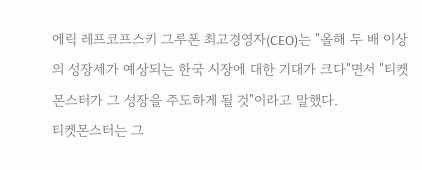에릭 레프코프스키 그루폰 최고경영자(CEO)는 "올해 두 배 이상의 성장세가 예상되는 한국 시장에 대한 기대가 크다"면서 "티켓몬스터가 그 성장을 주도하게 될 것"이라고 말했다.
티켓몬스터는 그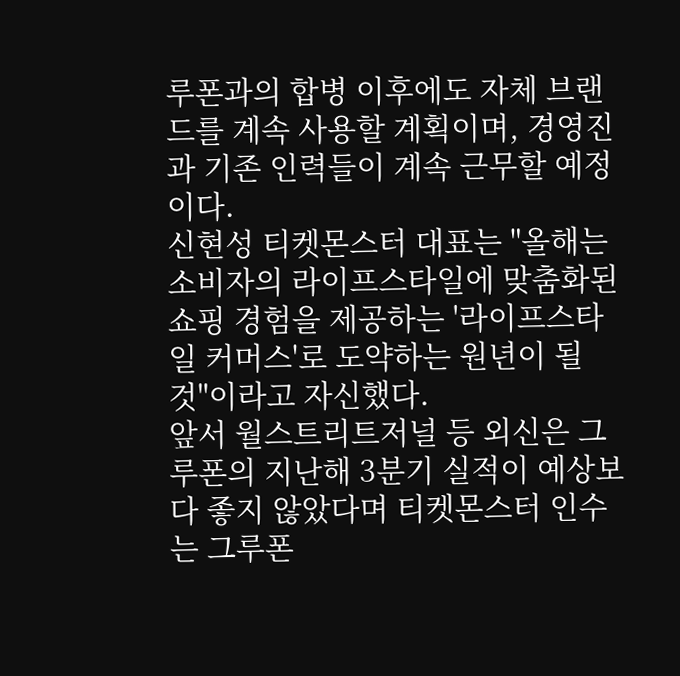루폰과의 합병 이후에도 자체 브랜드를 계속 사용할 계획이며, 경영진과 기존 인력들이 계속 근무할 예정이다.
신현성 티켓몬스터 대표는 "올해는 소비자의 라이프스타일에 맞춤화된 쇼핑 경험을 제공하는 '라이프스타일 커머스'로 도약하는 원년이 될 것"이라고 자신했다.
앞서 월스트리트저널 등 외신은 그루폰의 지난해 3분기 실적이 예상보다 좋지 않았다며 티켓몬스터 인수는 그루폰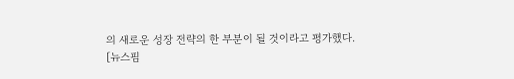의 새로운 성장 전략의 한 부분이 될 것이라고 평가했다.
[뉴스핌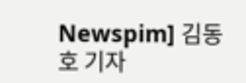Newspim] 김동호 기자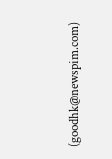(goodhk@newspim.com)